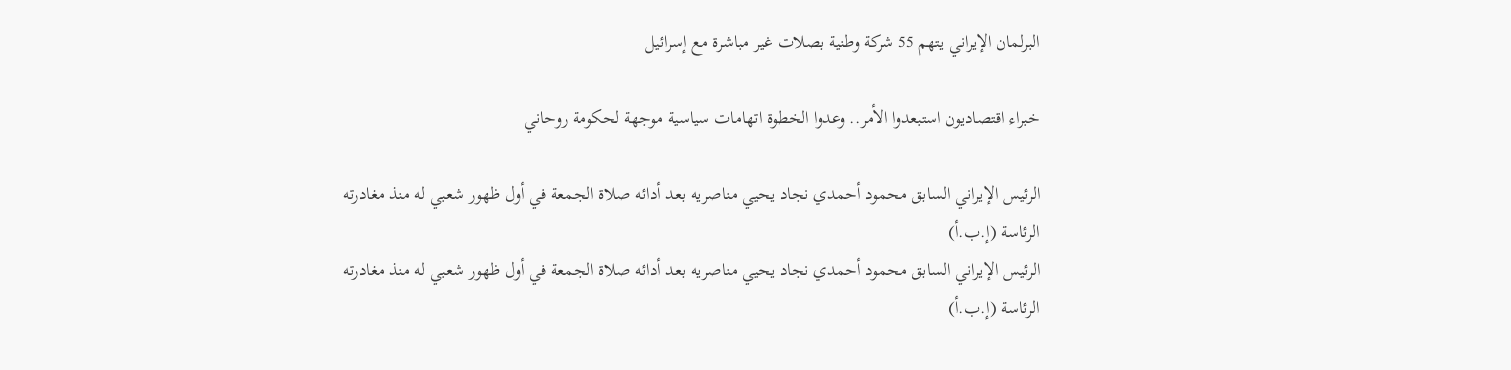البرلمان الإيراني يتهم 55 شركة وطنية بصلات غير مباشرة مع إسرائيل

خبراء اقتصاديون استبعدوا الأمر.. وعدوا الخطوة اتهامات سياسية موجهة لحكومة روحاني

الرئيس الإيراني السابق محمود أحمدي نجاد يحيي مناصريه بعد أدائه صلاة الجمعة في أول ظهور شعبي له منذ مغادرته الرئاسة (إ.ب.أ)
الرئيس الإيراني السابق محمود أحمدي نجاد يحيي مناصريه بعد أدائه صلاة الجمعة في أول ظهور شعبي له منذ مغادرته الرئاسة (إ.ب.أ)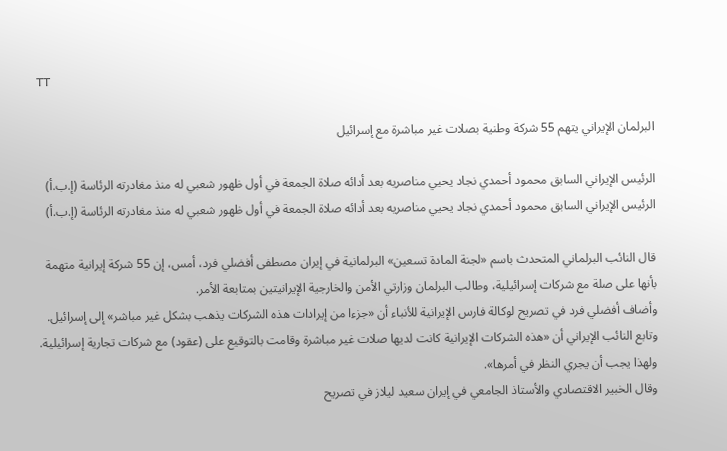TT

البرلمان الإيراني يتهم 55 شركة وطنية بصلات غير مباشرة مع إسرائيل

الرئيس الإيراني السابق محمود أحمدي نجاد يحيي مناصريه بعد أدائه صلاة الجمعة في أول ظهور شعبي له منذ مغادرته الرئاسة (إ.ب.أ)
الرئيس الإيراني السابق محمود أحمدي نجاد يحيي مناصريه بعد أدائه صلاة الجمعة في أول ظهور شعبي له منذ مغادرته الرئاسة (إ.ب.أ)

قال النائب البرلماني المتحدث باسم «لجنة المادة تسعين» البرلمانية في إيران مصطفى أفضلي فرد، أمس، إن 55 شركة إيرانية متهمة بأنها على صلة مع شركات إسرائيلية، وطالب البرلمان وزارتي الأمن والخارجية الإيرانيتين بمتابعة الأمر.
وأضاف أفضلي فرد في تصريح لوكالة فارس الإيرانية للأنباء أن «جزءا من إيرادات هذه الشركات يذهب بشكل غير مباشر» إلى إسرائيل. وتابع النائب الإيراني أن «هذه الشركات الإيرانية كانت لديها صلات غير مباشرة وقامت بالتوقيع على (عقود) مع شركات تجارية إسرائيلية. ولهذا يجب أن يجري النظر في أمرها».
وقال الخبير الاقتصادي والأستاذ الجامعي في إيران سعيد ليلاز في تصريح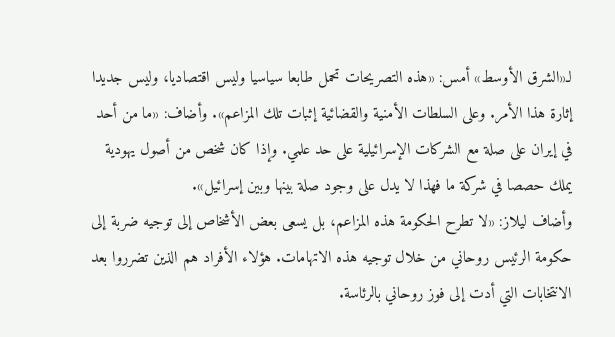لـ«الشرق الأوسط» أمس: «هذه التصريحات تحمل طابعا سياسيا وليس اقتصاديا، وليس جديدا إثارة هذا الأمر. وعلى السلطات الأمنية والقضائية إثبات تلك المزاعم». وأضاف: «ما من أحد في إيران على صلة مع الشركات الإسرائيلية على حد علمي. وإذا كان شخص من أصول يهودية يملك حصصا في شركة ما فهذا لا يدل على وجود صلة بينها وبين إسرائيل».
وأضاف ليلاز: «لا تطرح الحكومة هذه المزاعم، بل يسعى بعض الأشخاص إلى توجيه ضربة إلى حكومة الرئيس روحاني من خلال توجيه هذه الاتهامات. هؤلاء الأفراد هم الذين تضرروا بعد الانتخابات التي أدت إلى فوز روحاني بالرئاسة.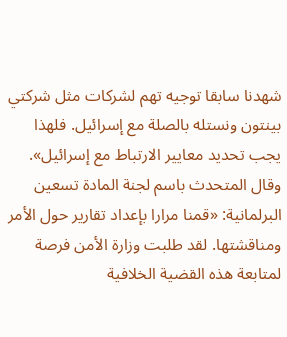شهدنا سابقا توجيه تهم لشركات مثل شركتي بينتون ونستله بالصلة مع إسرائيل. فلهذا يجب تحديد معايير الارتباط مع إسرائيل».
وقال المتحدث باسم لجنة المادة تسعين البرلمانية: «قمنا مرارا بإعداد تقارير حول الأمر ومناقشتها. لقد طلبت وزارة الأمن فرصة لمتابعة هذه القضية الخلافية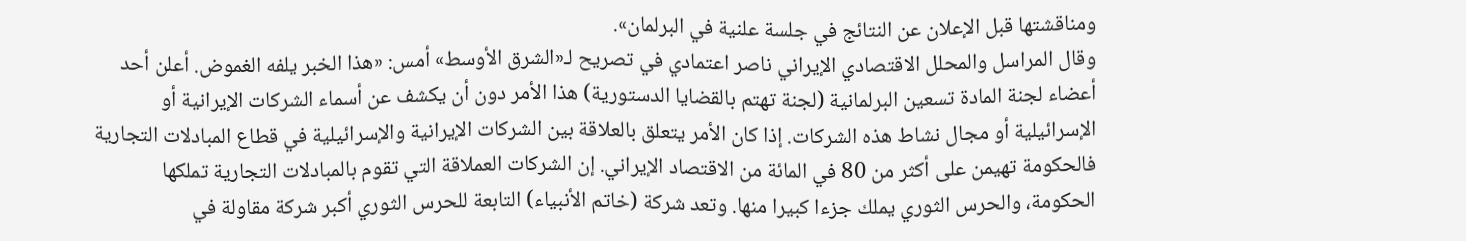ومناقشتها قبل الإعلان عن النتائج في جلسة علنية في البرلمان».
وقال المراسل والمحلل الاقتصادي الإيراني ناصر اعتمادي في تصريح لـ«الشرق الأوسط» أمس: «هذا الخبر يلفه الغموض. أعلن أحد أعضاء لجنة المادة تسعين البرلمانية (لجنة تهتم بالقضايا الدستورية) هذا الأمر دون أن يكشف عن أسماء الشركات الإيرانية أو الإسرائيلية أو مجال نشاط هذه الشركات. إذا كان الأمر يتعلق بالعلاقة بين الشركات الإيرانية والإسرائيلية في قطاع المبادلات التجارية فالحكومة تهيمن على أكثر من 80 في المائة من الاقتصاد الإيراني. إن الشركات العملاقة التي تقوم بالمبادلات التجارية تملكها الحكومة، والحرس الثوري يملك جزءا كبيرا منها. وتعد شركة (خاتم الأنبياء) التابعة للحرس الثوري أكبر شركة مقاولة في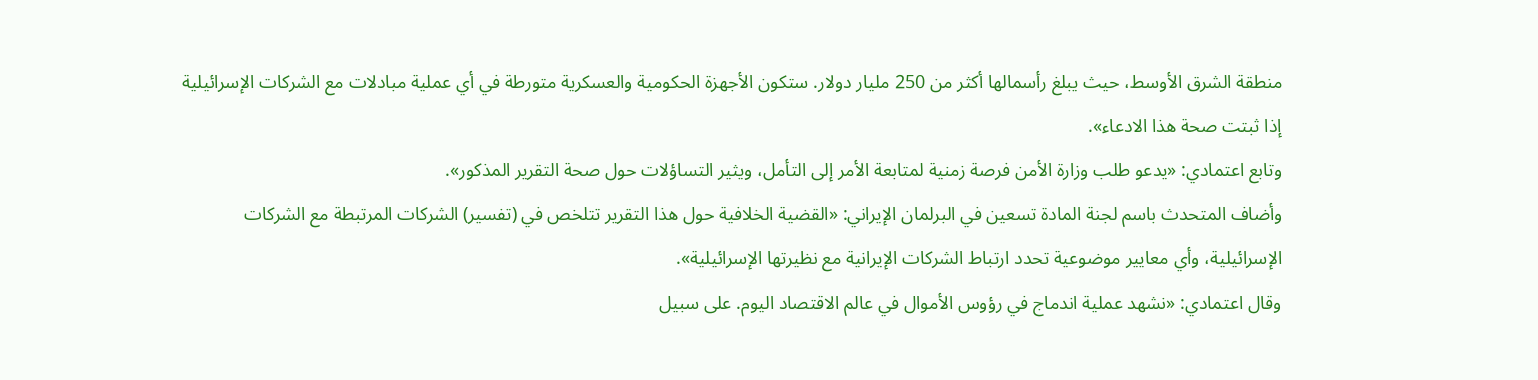منطقة الشرق الأوسط، حيث يبلغ رأسمالها أكثر من 250 مليار دولار. ستكون الأجهزة الحكومية والعسكرية متورطة في أي عملية مبادلات مع الشركات الإسرائيلية إذا ثبتت صحة هذا الادعاء».
وتابع اعتمادي: «يدعو طلب وزارة الأمن فرصة زمنية لمتابعة الأمر إلى التأمل، ويثير التساؤلات حول صحة التقرير المذكور».
وأضاف المتحدث باسم لجنة المادة تسعين في البرلمان الإيراني: «القضية الخلافية حول هذا التقرير تتلخص في (تفسير) الشركات المرتبطة مع الشركات الإسرائيلية، وأي معايير موضوعية تحدد ارتباط الشركات الإيرانية مع نظيرتها الإسرائيلية».
وقال اعتمادي: «نشهد عملية اندماج في رؤوس الأموال في عالم الاقتصاد اليوم. على سبيل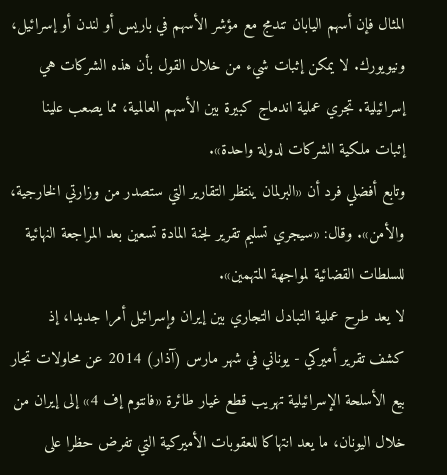المثال فإن أسهم اليابان تندمج مع مؤشر الأسهم في باريس أو لندن أو إسرائيل، ونيويورك. لا يمكن إثبات شيء من خلال القول بأن هذه الشركات هي إسرائيلية. تجري عملية اندماج كبيرة بين الأسهم العالمية، مما يصعب علينا إثبات ملكية الشركات لدولة واحدة».
وتابع أفضلي فرد أن «البرلمان ينتظر التقارير التي ستصدر من وزارتي الخارجية، والأمن». وقال: «سيجري تسليم تقرير لجنة المادة تسعين بعد المراجعة النهائية للسلطات القضائية لمواجهة المتهمين».
لا يعد طرح عملية التبادل التجاري بين إيران وإسرائيل أمرا جديدا، إذ كشف تقرير أميركي - يوناني في شهر مارس (آذار) 2014 عن محاولات تجار بيع الأسلحة الإسرائيلية تهريب قطع غيار طائرة «فانتوم إف 4» إلى إيران من خلال اليونان، ما يعد انتهاكا للعقوبات الأميركية التي تفرض حظرا على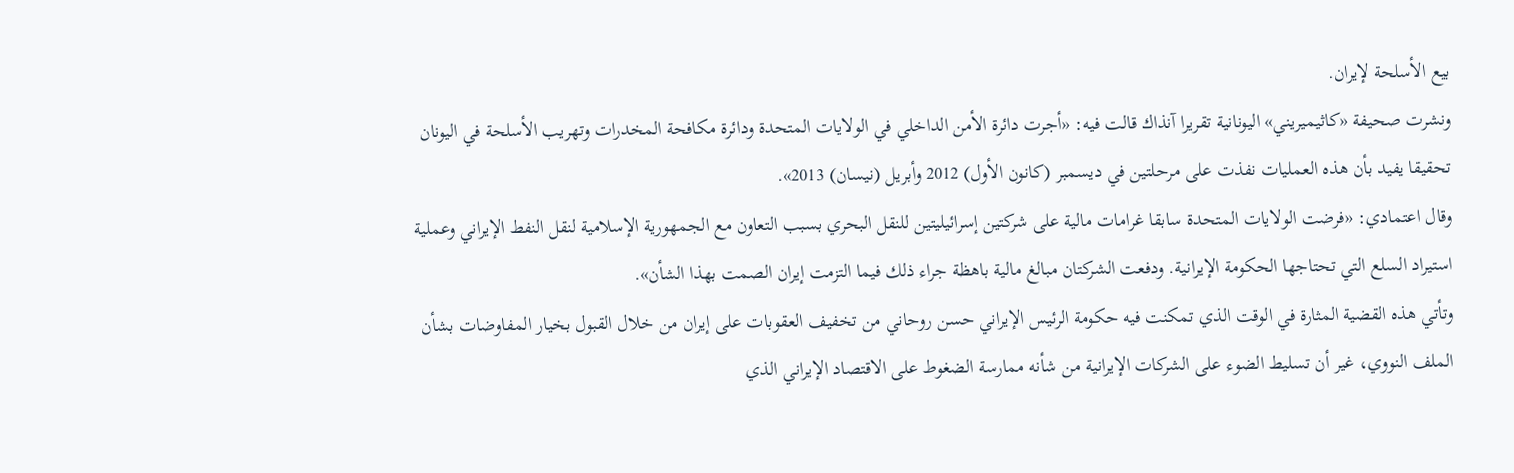بيع الأسلحة لإيران.
ونشرت صحيفة «كاثيميريني» اليونانية تقريرا آنذاك قالت فيه: «أجرت دائرة الأمن الداخلي في الولايات المتحدة ودائرة مكافحة المخدرات وتهريب الأسلحة في اليونان تحقيقا يفيد بأن هذه العمليات نفذت على مرحلتين في ديسمبر (كانون الأول) 2012 وأبريل (نيسان) 2013».
وقال اعتمادي: «فرضت الولایات المتحدة سابقا غرامات مالية على شركتين إسرائيليتين للنقل البحري بسبب التعاون مع الجمهورية الإسلامية لنقل النفط الإيراني وعملية استيراد السلع التي تحتاجها الحكومة الإيرانية. ودفعت الشركتان مبالغ مالية باهظة جراء ذلك فيما التزمت إيران الصمت بهذا الشأن».
وتأتي هذه القضية المثارة في الوقت الذي تمكنت فيه حكومة الرئيس الإيراني حسن روحاني من تخفيف العقوبات على إيران من خلال القبول بخيار المفاوضات بشأن الملف النووي، غير أن تسليط الضوء على الشركات الإيرانية من شأنه ممارسة الضغوط على الاقتصاد الإيراني الذي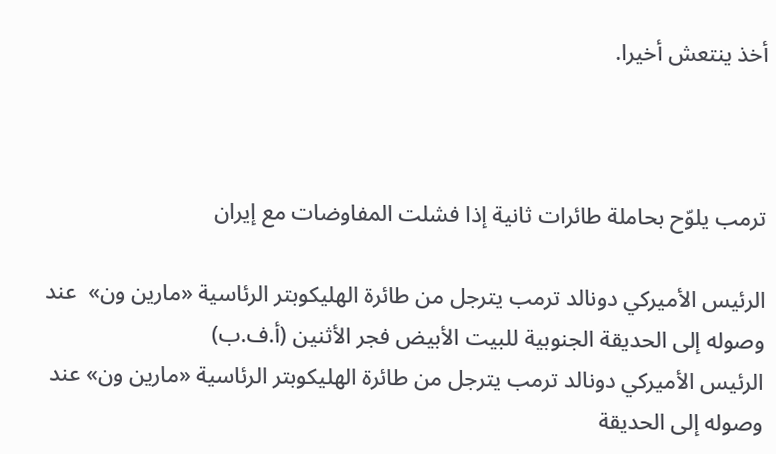أخذ ينتعش أخيرا.



ترمب يلوّح بحاملة طائرات ثانية إذا فشلت المفاوضات مع إيران

الرئيس الأميركي دونالد ترمب يترجل من طائرة الهليكوبتر الرئاسية «مارين ون»  عند وصوله إلى الحديقة الجنوبية للبيت الأبيض فجر الأثنين (أ.ف.ب)
الرئيس الأميركي دونالد ترمب يترجل من طائرة الهليكوبتر الرئاسية «مارين ون» عند وصوله إلى الحديقة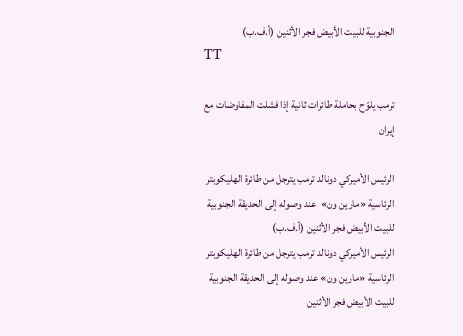الجنوبية للبيت الأبيض فجر الأثنين (أ.ف.ب)
TT

ترمب يلوّح بحاملة طائرات ثانية إذا فشلت المفاوضات مع إيران

الرئيس الأميركي دونالد ترمب يترجل من طائرة الهليكوبتر الرئاسية «مارين ون»  عند وصوله إلى الحديقة الجنوبية للبيت الأبيض فجر الأثنين (أ.ف.ب)
الرئيس الأميركي دونالد ترمب يترجل من طائرة الهليكوبتر الرئاسية «مارين ون» عند وصوله إلى الحديقة الجنوبية للبيت الأبيض فجر الأثنين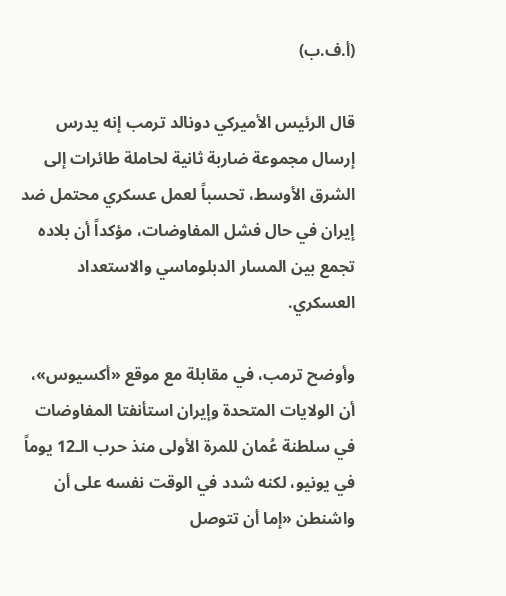(أ.ف.ب)

قال الرئيس الأميركي دونالد ترمب إنه يدرس إرسال مجموعة ضاربة ثانية لحاملة طائرات إلى الشرق الأوسط، تحسباً لعمل عسكري محتمل ضد إيران في حال فشل المفاوضات، مؤكداً أن بلاده تجمع بين المسار الدبلوماسي والاستعداد العسكري.

وأوضح ترمب، في مقابلة مع موقع «أكسيوس»، أن الولايات المتحدة وإيران استأنفتا المفاوضات في سلطنة عُمان للمرة الأولى منذ حرب الـ12 يوماً في يونيو، لكنه شدد في الوقت نفسه على أن واشنطن «إما أن تتوصل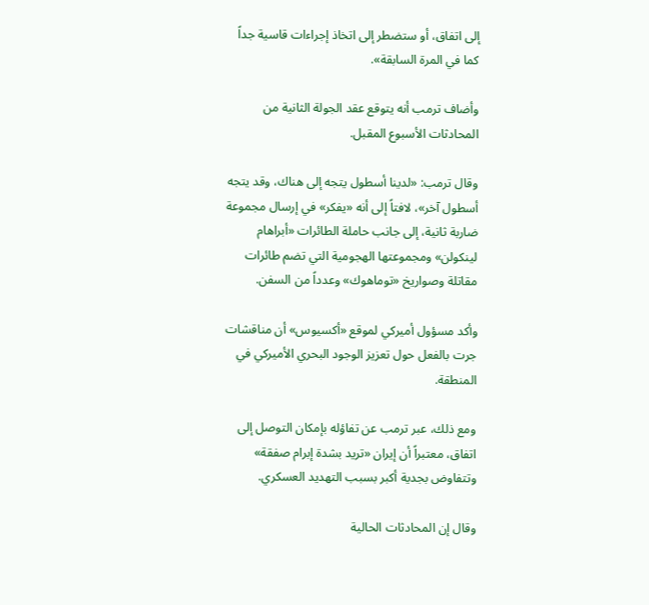إلى اتفاق، أو ستضطر إلى اتخاذ إجراءات قاسية جداً كما في المرة السابقة».

وأضاف ترمب أنه يتوقع عقد الجولة الثانية من المحادثات الأسبوع المقبل.

وقال ترمب: «لدينا أسطول يتجه إلى هناك، وقد يتجه أسطول آخر»، لافتاً إلى أنه «يفكر» في إرسال مجموعة ضاربة ثانية، إلى جانب حاملة الطائرات «أبراهام لينكولن» ومجموعتها الهجومية التي تضم طائرات مقاتلة وصواريخ «توماهوك» وعدداً من السفن.

وأكد مسؤول أميركي لموقع «أكسيوس» أن مناقشات جرت بالفعل حول تعزيز الوجود البحري الأميركي في المنطقة.

ومع ذلك، عبر ترمب عن تفاؤله بإمكان التوصل إلى اتفاق، معتبراً أن إيران «تريد بشدة إبرام صفقة» وتتفاوض بجدية أكبر بسبب التهديد العسكري.

وقال إن المحادثات الحالية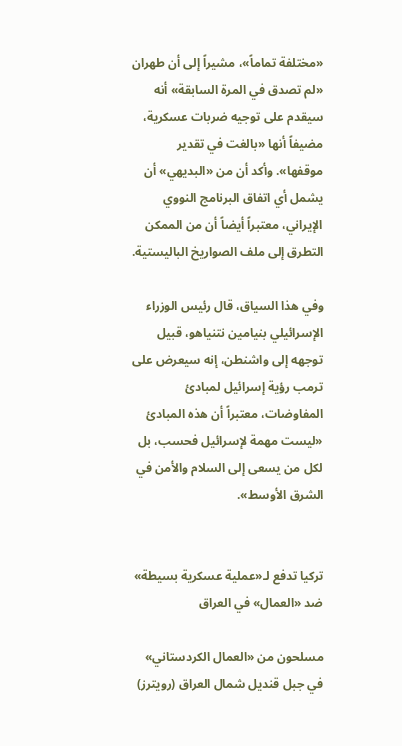«مختلفة تماماً»، مشيراً إلى أن طهران «لم تصدق في المرة السابقة» أنه سيقدم على توجيه ضربات عسكرية، مضيفاً أنها «بالغت في تقدير موقفها». وأكد أن من «البديهي» أن يشمل أي اتفاق البرنامج النووي الإيراني، معتبراً أيضاً أن من الممكن التطرق إلى ملف الصواريخ الباليستية.

وفي هذا السياق، قال رئيس الوزراء الإسرائيلي بنيامين نتنياهو، قبيل توجهه إلى واشنطن، إنه سيعرض على ترمب رؤية إسرائيل لمبادئ المفاوضات، معتبراً أن هذه المبادئ «ليست مهمة لإسرائيل فحسب، بل لكل من يسعى إلى السلام والأمن في الشرق الأوسط».


تركيا تدفع لـ«عملية عسكرية بسيطة» ضد «العمال» في العراق

مسلحون من «العمال الكردستاني» في جبل قنديل شمال العراق (رويترز)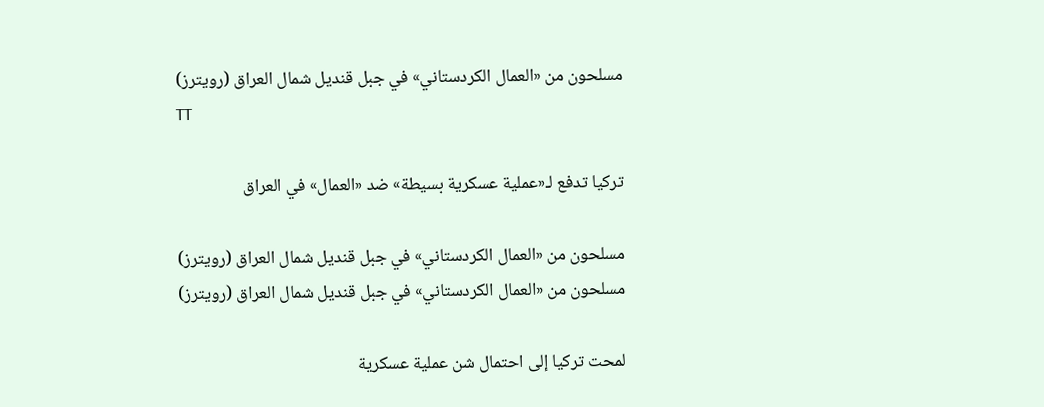مسلحون من «العمال الكردستاني» في جبل قنديل شمال العراق (رويترز)
TT

تركيا تدفع لـ«عملية عسكرية بسيطة» ضد «العمال» في العراق

مسلحون من «العمال الكردستاني» في جبل قنديل شمال العراق (رويترز)
مسلحون من «العمال الكردستاني» في جبل قنديل شمال العراق (رويترز)

لمحت تركيا إلى احتمال شن عملية عسكرية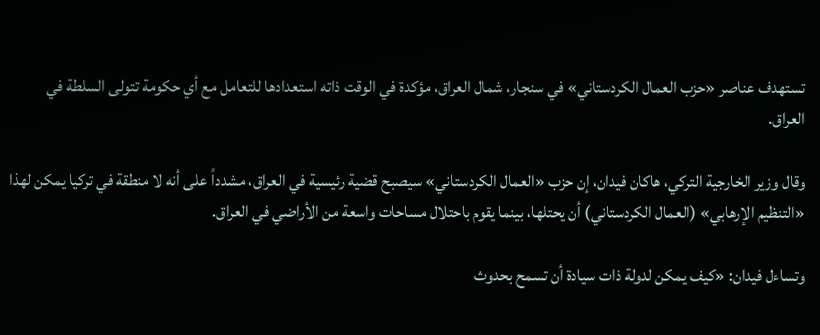تستهدف عناصر «حزب العمال الكردستاني» في سنجار، شمال العراق، مؤكدة في الوقت ذاته استعدادها للتعامل مع أي حكومة تتولى السلطة في العراق.

وقال وزير الخارجية التركي، هاكان فيدان، إن حزب «العمال الكردستاني» سيصبح قضية رئيسية في العراق، مشدداً على أنه لا منطقة في تركيا يمكن لهذا «التنظيم الإرهابي» (العمال الكردستاني) أن يحتلها، بينما يقوم باحتلال مساحات واسعة من الأراضي في العراق.

وتساءل فيدان: «كيف يمكن لدولة ذات سيادة أن تسمح بحدوث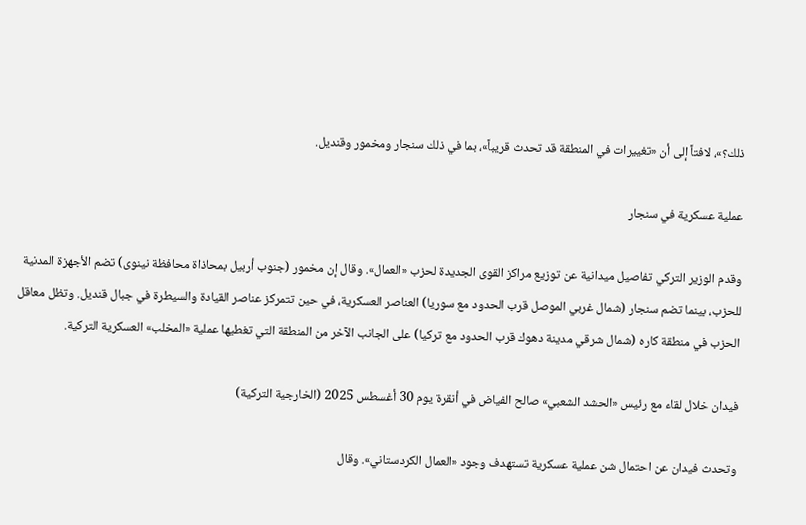ذلك؟»، لافتاً إلى أن «تغييرات في المنطقة قد تحدث قريباً»، بما في ذلك سنجار ومخمور وقنديل.

عملية عسكرية في سنجار

وقدم الوزير التركي تفاصيل ميدانية عن توزيع مراكز القوى الجديدة لحزب «العمال». وقال إن مخمور (جنوب أربيل بمحاذاة محافظة نينوى) تضم الأجهزة المدنية للحزب، بينما تضم سنجار (شمال غربي الموصل قرب الحدود مع سوريا) العناصر العسكرية، في حين تتمركز عناصر القيادة والسيطرة في جبال قنديل. وتظل معاقل الحزب في منطقة كاره (شمال شرقي مدينة دهوك قرب الحدود مع تركيا) على الجانب الآخر من المنطقة التي تغطيها عملية «المخلب» العسكرية التركية.

فيدان خلال لقاء مع رئيس «الحشد الشعبي» صالح الفياض في أنقرة يوم 30 أغسطس 2025 (الخارجية التركية)

وتحدث فيدان عن احتمال شن عملية عسكرية تستهدف وجود «العمال الكردستاني». وقال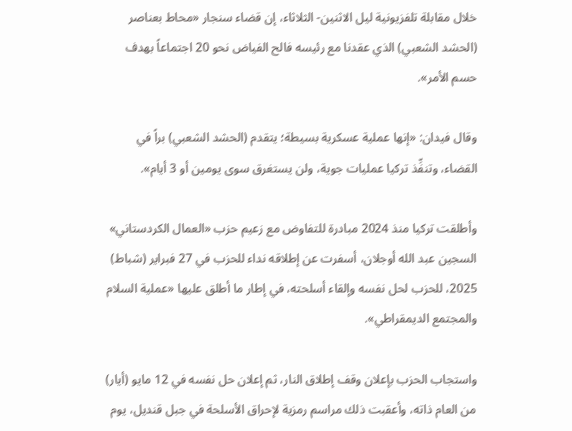خلال مقابلة تلفزيونية ليل الاثنين- الثلاثاء، إن قضاء سنجار «محاط بعناصر (الحشد الشعبي) الذي عقدنا مع رئيسه فالح الفياض نحو 20 اجتماعاً بهدف حسم الأمر».

وقال فيدان: «إنها عملية عسكرية بسيطة؛ يتقدم (الحشد الشعبي) براً في القضاء، وتنفِّذ تركيا عمليات جوية، ولن يستغرق سوى يومين أو 3 أيام».

وأطلقت تركيا منذ 2024 مبادرة للتفاوض مع زعيم حزب «العمال الكردستاني» السجين عبد الله أوجلان، أسفرت عن إطلاقه نداء للحزب في 27 فبراير (شباط) 2025، للحزب لحل نفسه وإلقاء أسلحته، في إطار ما أطلق عليها «عملية السلام والمجتمع الديمقراطي».

واستجاب الحزب بإعلان وقف إطلاق النار، ثم إعلان حل نفسه في 12 مايو (أيار) من العام ذاته، وأعقبت ذلك مراسم رمزية لإحراق الأسلحة في جبل قنديل، يوم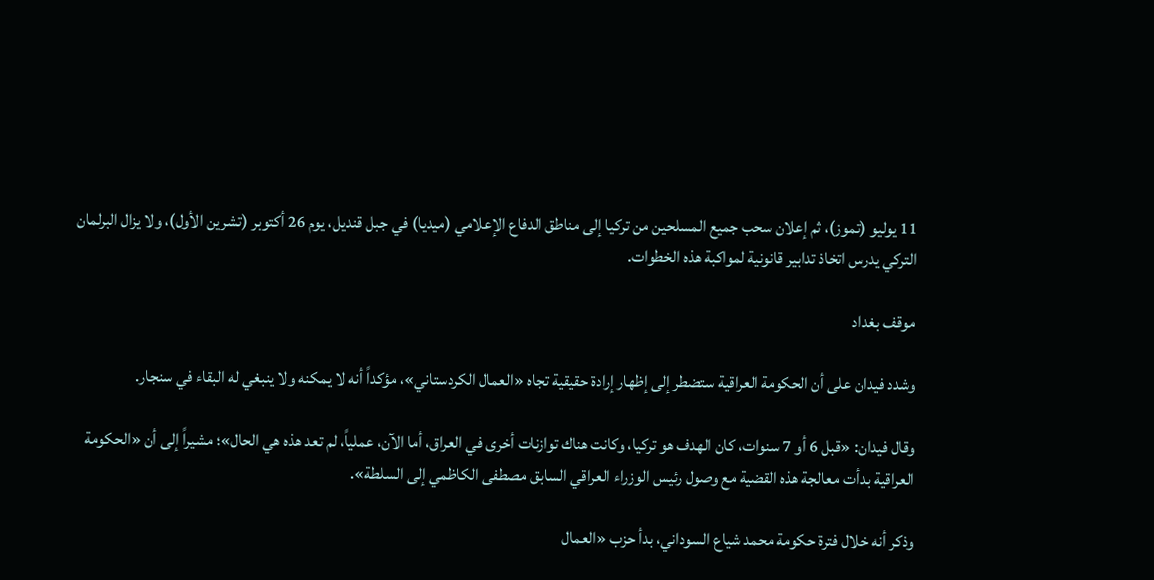11 يوليو (تموز)، ثم إعلان سحب جميع المسلحين من تركيا إلى مناطق الدفاع الإعلامي (ميديا) في جبل قنديل، يوم 26 أكتوبر (تشرين الأول)، ولا يزال البرلمان التركي يدرس اتخاذ تدابير قانونية لمواكبة هذه الخطوات.

موقف بغداد

وشدد فيدان على أن الحكومة العراقية ستضطر إلى إظهار إرادة حقيقية تجاه «العمال الكردستاني»، مؤكداً أنه لا يمكنه ولا ينبغي له البقاء في سنجار.

وقال فيدان: «قبل 6 أو 7 سنوات، كان الهدف هو تركيا، وكانت هناك توازنات أخرى في العراق، أما الآن، عملياً، لم تعد هذه هي الحال»؛ مشيراً إلى أن «الحكومة العراقية بدأت معالجة هذه القضية مع وصول رئيس الوزراء العراقي السابق مصطفى الكاظمي إلى السلطة».

وذكر أنه خلال فترة حكومة محمد شياع السوداني، بدأ حزب «العمال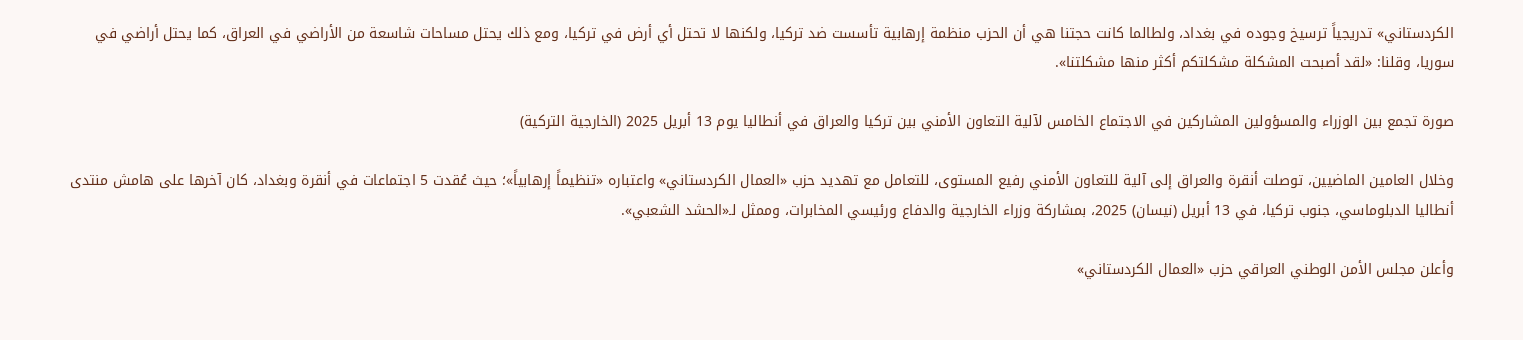الكردستاني» تدريجياً ترسيخ وجوده في بغداد، ولطالما كانت حجتنا هي أن الحزب منظمة إرهابية تأسست ضد تركيا، ولكنها لا تحتل أي أرض في تركيا، ومع ذلك يحتل مساحات شاسعة من الأراضي في العراق، كما يحتل أراضي في سوريا، وقلنا: «لقد أصبحت المشكلة مشكلتكم أكثر منها مشكلتنا».

صورة تجمع بين الوزراء والمسؤولين المشاركين في الاجتماع الخامس لآلية التعاون الأمني بين تركيا والعراق في أنطاليا يوم 13 أبريل 2025 (الخارجية التركية)

وخلال العامين الماضيين، توصلت أنقرة والعراق إلى آلية للتعاون الأمني رفيع المستوى، للتعامل مع تهديد حزب «العمال الكردستاني» واعتباره «تنظيماً إرهابياً»؛ حيث عُقدت 5 اجتماعات في أنقرة وبغداد، كان آخرها على هامش منتدى أنطاليا الدبلوماسي، جنوب تركيا، في 13 أبريل (نيسان) 2025، بمشاركة وزراء الخارجية والدفاع ورئيسي المخابرات، وممثل لـ«الحشد الشعبي».

وأعلن مجلس الأمن الوطني العراقي حزب «العمال الكردستاني»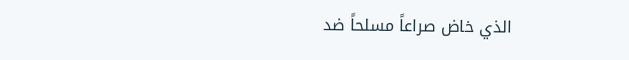الذي خاض صراعاً مسلحاً ضد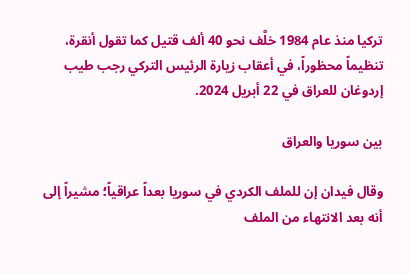تركيا منذ عام 1984 خلَّف نحو 40 ألف قتيل كما تقول أنقرة، تنظيماً محظوراً، في أعقاب زيارة الرئيس التركي رجب طيب إردوغان للعراق في 22 أبريل 2024.

بين سوريا والعراق

وقال فيدان إن للملف الكردي في سوريا بعداً عراقياً؛ مشيراً إلى أنه بعد الانتهاء من الملف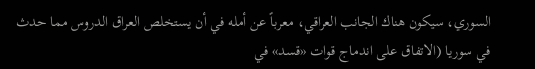السوري، سيكون هناك الجانب العراقي، معرباً عن أمله في أن يستخلص العراق الدروس مما حدث في سوريا (الاتفاق على اندماج قوات «قسد» في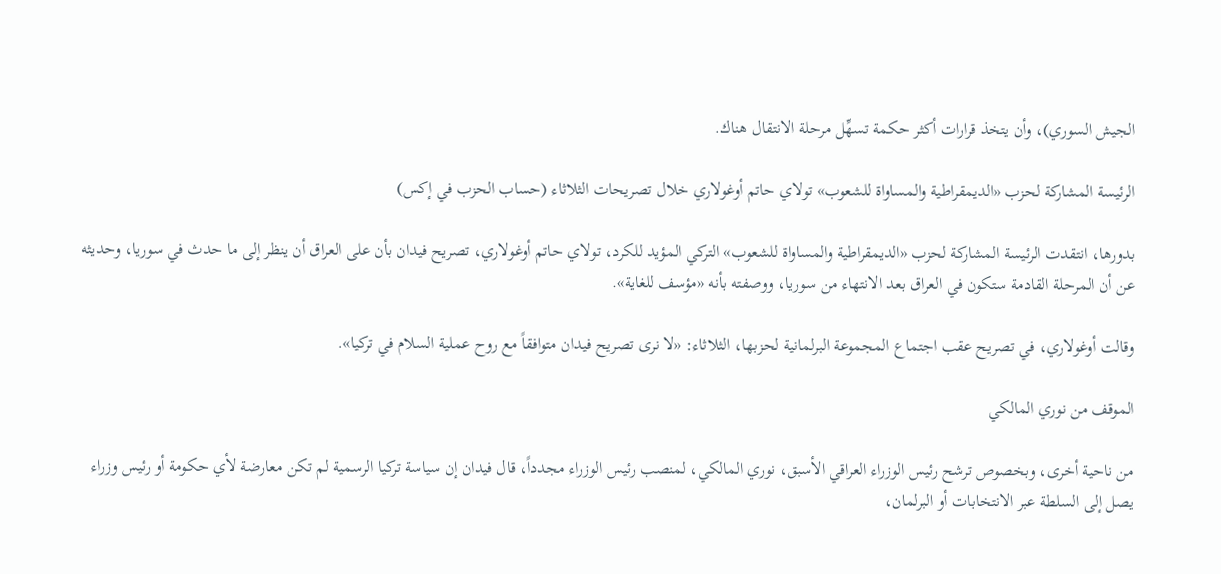الجيش السوري)، وأن يتخذ قرارات أكثر حكمة تسهِّل مرحلة الانتقال هناك.

الرئيسة المشاركة لحزب «الديمقراطية والمساواة للشعوب» تولاي حاتم أوغولاري خلال تصريحات الثلاثاء (حساب الحزب في إكس)

بدورها، انتقدت الرئيسة المشاركة لحزب «الديمقراطية والمساواة للشعوب» التركي المؤيد للكرد، تولاي حاتم أوغولاري، تصريح فيدان بأن على العراق أن ينظر إلى ما حدث في سوريا، وحديثه عن أن المرحلة القادمة ستكون في العراق بعد الانتهاء من سوريا، ووصفته بأنه «مؤسف للغاية».

وقالت أوغولاري، في تصريح عقب اجتماع المجموعة البرلمانية لحزبها، الثلاثاء: «لا نرى تصريح فيدان متوافقاً مع روح عملية السلام في تركيا».

الموقف من نوري المالكي

من ناحية أخرى، وبخصوص ترشح رئيس الوزراء العراقي الأسبق، نوري المالكي، لمنصب رئيس الوزراء مجدداً، قال فيدان إن سياسة تركيا الرسمية لم تكن معارضة لأي حكومة أو رئيس وزراء يصل إلى السلطة عبر الانتخابات أو البرلمان،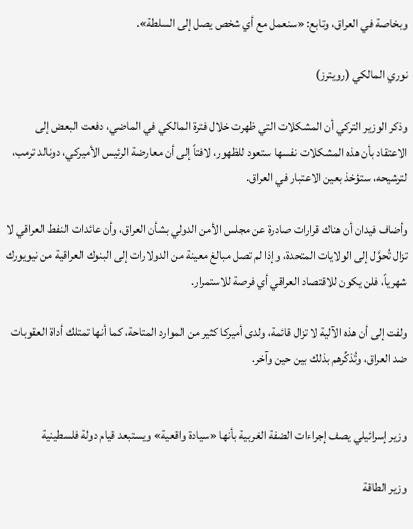وبخاصة في العراق، وتابع: «سنعمل مع أي شخص يصل إلى السلطة».

نوري المالكي (رويترز)

وذكر الوزير التركي أن المشكلات التي ظهرت خلال فترة المالكي في الماضي، دفعت البعض إلى الاعتقاد بأن هذه المشكلات نفسها ستعود للظهور، لافتاً إلى أن معارضة الرئيس الأميركي، دونالد ترمب، لترشيحه، ستؤخذ بعين الاعتبار في العراق.

وأضاف فيدان أن هناك قرارات صادرة عن مجلس الأمن الدولي بشأن العراق، وأن عائدات النفط العراقي لا تزال تُحوَّل إلى الولايات المتحدة، وإذا لم تصل مبالغ معينة من الدولارات إلى البنوك العراقية من نيويورك شهرياً، فلن يكون للاقتصاد العراقي أي فرصة للاستمرار.

ولفت إلى أن هذه الآلية لا تزال قائمة، ولدى أميركا كثير من الموارد المتاحة، كما أنها تمتلك أداة العقوبات ضد العراق، وتُذكِّرهم بذلك بين حين وآخر.


وزير إسرائيلي يصف إجراءات الضفة الغربية بأنها «سيادة واقعية» ويستبعد قيام دولة فلسطينية

وزير الطاقة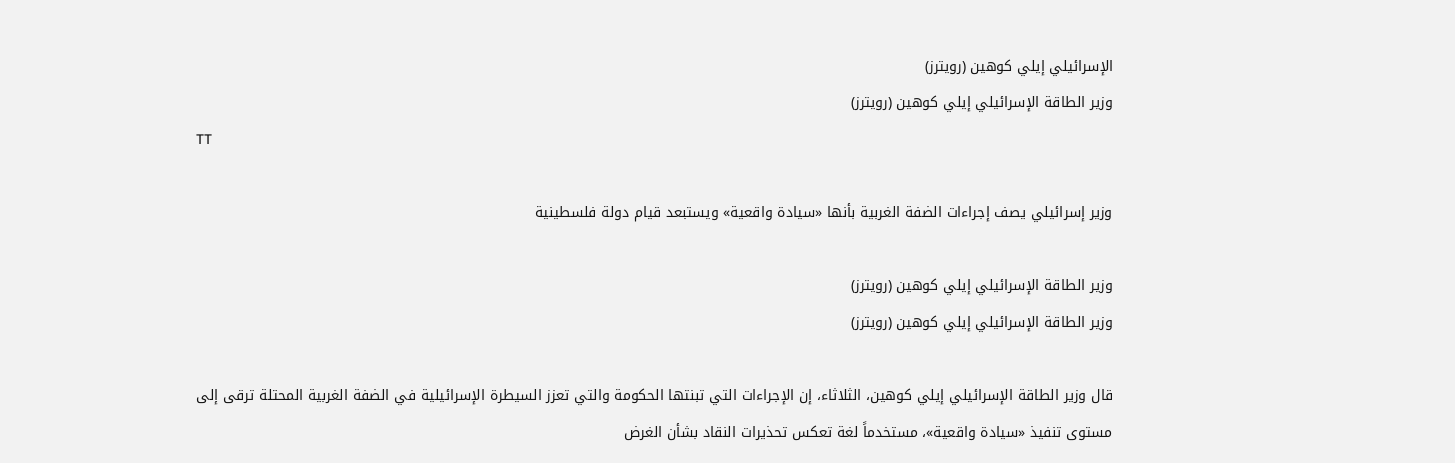الإسرائيلي إيلي كوهين (رويترز)
وزير الطاقة الإسرائيلي إيلي كوهين (رويترز)
TT

وزير إسرائيلي يصف إجراءات الضفة الغربية بأنها «سيادة واقعية» ويستبعد قيام دولة فلسطينية

وزير الطاقة الإسرائيلي إيلي كوهين (رويترز)
وزير الطاقة الإسرائيلي إيلي كوهين (رويترز)

قال وزير الطاقة الإسرائيلي إيلي كوهين، الثلاثاء، إن الإجراءات التي تبنتها الحكومة والتي تعزز السيطرة الإسرائيلية في الضفة الغربية المحتلة ترقى إلى مستوى تنفيذ «سيادة واقعية»، مستخدماً لغة تعكس تحذيرات النقاد بشأن الغرض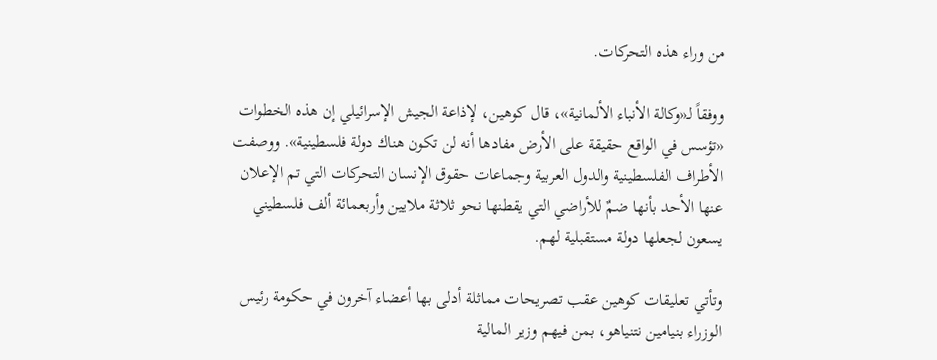من وراء هذه التحركات.

ووفقاً لـ«وكالة الأنباء الألمانية»، قال كوهين، لإذاعة الجيش الإسرائيلي إن هذه الخطوات «تؤسس في الواقع حقيقة على الأرض مفادها أنه لن تكون هناك دولة فلسطينية». ووصفت الأطراف الفلسطينية والدول العربية وجماعات حقوق الإنسان التحركات التي تم الإعلان عنها الأحد بأنها ضمٌ للأراضي التي يقطنها نحو ثلاثة ملايين وأربعمائة ألف فلسطيني يسعون لجعلها دولة مستقبلية لهم.

وتأتي تعليقات كوهين عقب تصريحات مماثلة أدلى بها أعضاء آخرون في حكومة رئيس الوزراء بنيامين نتنياهو، بمن فيهم وزير المالية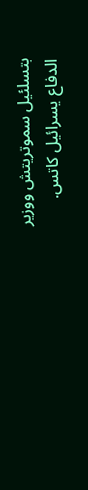بتسلئيل سموتريتش ووزير الدفاع يسرائيل كاتس.